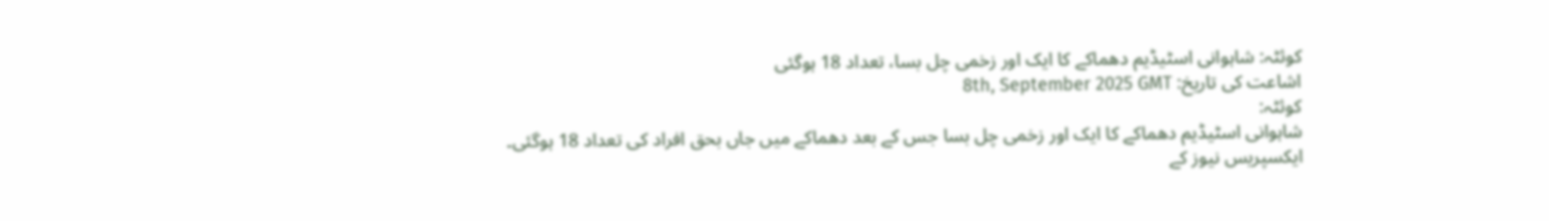کوئٹہ: شاہوانی اسٹیڈیم دھماکے کا ایک اور زخمی چل بسا، تعداد 18 ہوگئی
اشاعت کی تاریخ: 8th, September 2025 GMT
کوئٹہ:
شاہوانی اسٹیڈیم دھماکے کا ایک اور زخمی چل بسا جس کے بعد دھماکے میں جاں بحق افراد کی تعداد 18 ہوگئی۔
ایکسپریس نیوز کے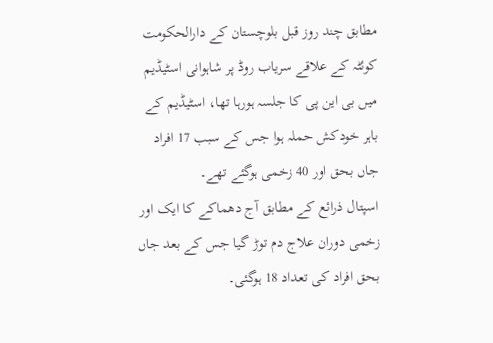مطابق چند روز قبل بلوچستان کے دارالحکومت کوئٹہ کے علاقے سریاب روڈ پر شاہوانی اسٹیڈیم میں بی این پی کا جلسہ ہورہا تھا، اسٹیڈیم کے باہر خودکش حملہ ہوا جس کے سبب 17 افراد جاں بحق اور 40 زخمی ہوگئے تھے۔
اسپتال ذرائع کے مطابق آج دھماکے کا ایک اور زخمی دوران علاج دم توڑ گیا جس کے بعد جاں بحق افراد کی تعداد 18 ہوگئی۔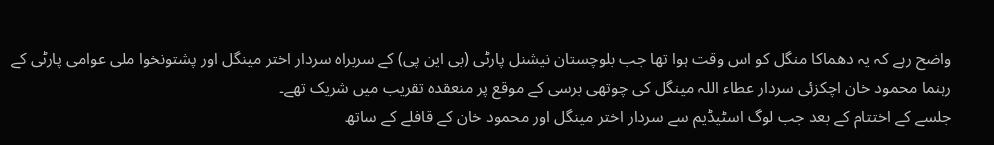واضح رہے کہ یہ دھماکا منگل کو اس وقت ہوا تھا جب بلوچستان نیشنل پارٹی (بی این پی) کے سربراہ سردار اختر مینگل اور پشتونخوا ملی عوامی پارٹی کے رہنما محمود خان اچکزئی سردار عطاء اللہ مینگل کی چوتھی برسی کے موقع پر منعقدہ تقریب میں شریک تھے۔
جلسے کے اختتام کے بعد جب لوگ اسٹیڈیم سے سردار اختر مینگل اور محمود خان کے قافلے کے ساتھ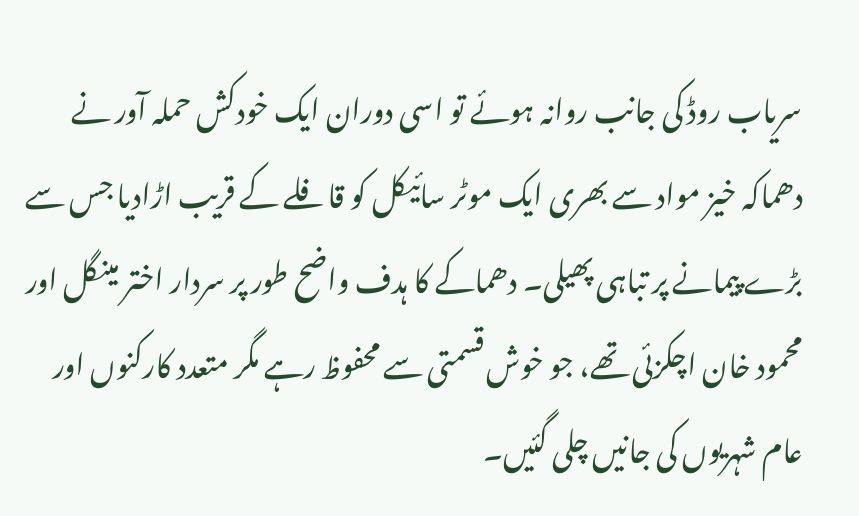سریاب روڈ کی جانب روانہ ہوئے تو اسی دوران ایک خودکش حملہ آور نے دھماکہ خیز مواد سے بھری ایک موٹر سائیکل کو قافلے کے قریب اڑادیا جس سے بڑے پیمانے پر تباہی پھیلی۔ دھماکے کا ہدف واضح طور پر سردار اختر مینگل اور محمود خان اچکزئی تھے، جو خوش قسمتی سے محفوظ رہے مگر متعدد کارکنوں اور عام شہریوں کی جانیں چلی گئیں۔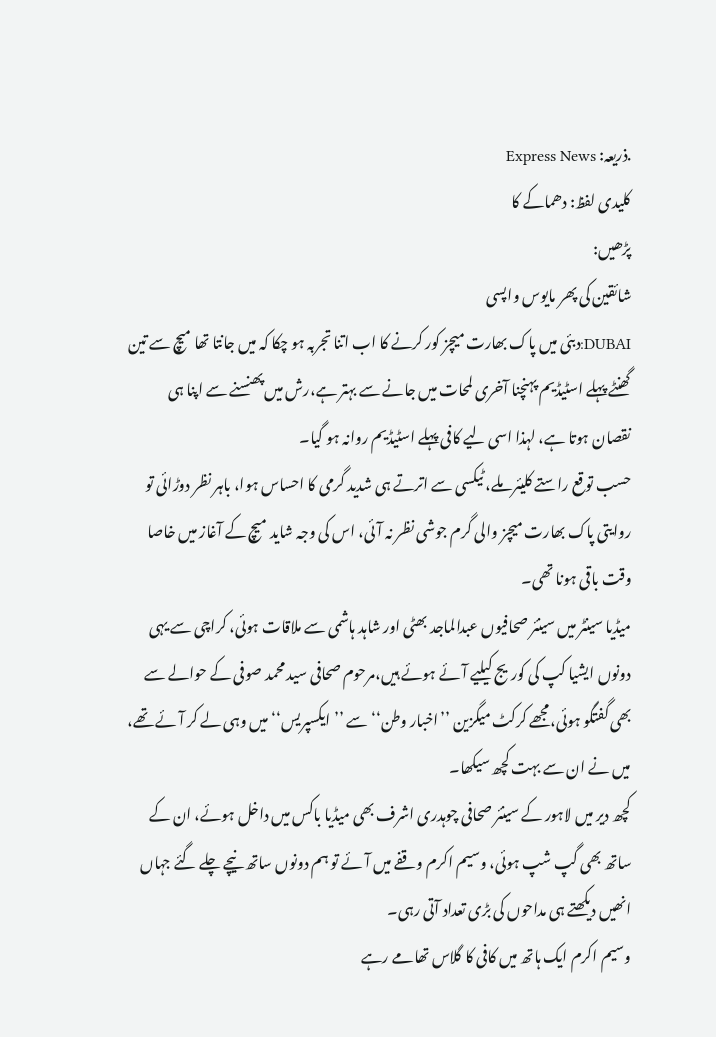.ذریعہ: Express News
کلیدی لفظ: دھماکے کا
پڑھیں:
شائقین کی پھر مایوس واپسی
DUBAI:دبئی میں پاک بھارت میچز کور کرنے کا اب اتنا تجربہ ہو چکا کہ میں جانتا تھا میچ سے تین گھنٹے پہلے اسٹیڈیم پہنچنا آخری لمحات میں جانے سے بہتر ہے،رش میں پھنسنے سے اپنا ہی نقصان ہوتا ہے، لہذا اسی لیے کافی پہلے اسٹیڈیم روانہ ہو گیا۔
حسب توقع راستے کلیئر ملے، ٹیکسی سے اترتے ہی شدید گرمی کا احساس ہوا، باہر نظر دوڑائی تو روایتی پاک بھارت میچز والی گرم جوشی نظر نہ آئی، اس کی وجہ شاید میچ کے آغاز میں خاصا وقت باقی ہونا تھی۔
میڈیا سینٹر میں سینئر صحافیوں عبدالماجد بھٹی اور شاہد ہاشمی سے ملاقات ہوئی، کراچی سے یہی دونوں ایشیا کپ کی کوریج کیلیے آئے ہوئے ہیں،مرحوم صحافی سید محمد صوفی کے حوالے سے بھی گفتگو ہوئی،مجھے کرکٹ میگزین ’’اخبار وطن‘‘ سے ’’ایکسپریس‘‘ میں وہی لے کر آئے تھے، میں نے ان سے بہت کچھ سیکھا۔
کچھ دیر میں لاہور کے سینئر صحافی چوہدری اشرف بھی میڈیا باکس میں داخل ہوئے، ان کے ساتھ بھی گپ شپ ہوئی، وسیم اکرم وقفے میں آئے تو ہم دونوں ساتھ نیچے چلے گئے جہاں انھیں دیکھتے ہی مداحوں کی بڑی تعداد آتی رہی۔
وسیم اکرم ایک ہاتھ میں کافی کا گلاس تھامے رہے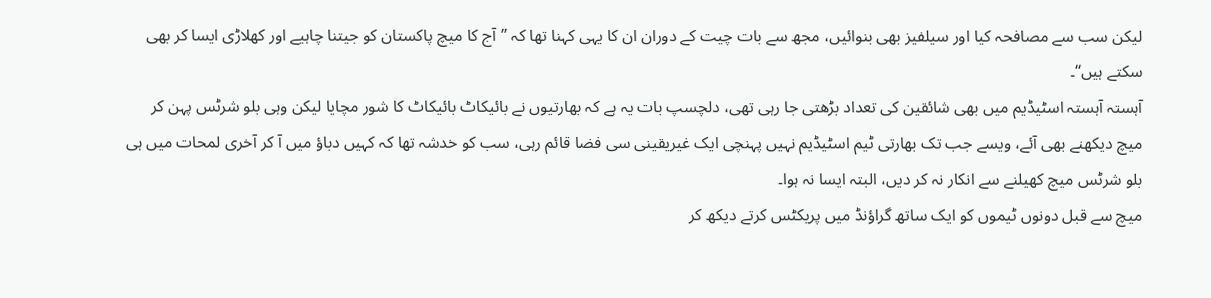لیکن سب سے مصافحہ کیا اور سیلفیز بھی بنوائیں، مجھ سے بات چیت کے دوران ان کا یہی کہنا تھا کہ ’’آج کا میچ پاکستان کو جیتنا چاہیے اور کھلاڑی ایسا کر بھی سکتے ہیں‘‘۔
آہستہ آہستہ اسٹیڈیم میں بھی شائقین کی تعداد بڑھتی جا رہی تھی، دلچسپ بات یہ ہے کہ بھارتیوں نے بائیکاٹ بائیکاٹ کا شور مچایا لیکن وہی بلو شرٹس پہن کر میچ دیکھنے بھی آئے، ویسے جب تک بھارتی ٹیم اسٹیڈیم نہیں پہنچی ایک غیریقینی سی فضا قائم رہی، سب کو خدشہ تھا کہ کہیں دباؤ میں آ کر آخری لمحات میں ہی بلو شرٹس میچ کھیلنے سے انکار نہ کر دیں، البتہ ایسا نہ ہوا۔
میچ سے قبل دونوں ٹیموں کو ایک ساتھ گراؤنڈ میں پریکٹس کرتے دیکھ کر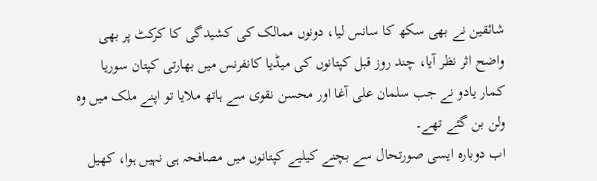شائقین نے بھی سکھ کا سانس لیا، دونوں ممالک کی کشیدگی کا کرکٹ پر بھی واضح اثر نظر آیا، چند روز قبل کپتانوں کی میڈیا کانفرنس میں بھارتی کپتان سوریا کمار یادو نے جب سلمان علی آغا اور محسن نقوی سے ہاتھ ملایا تو اپنے ملک میں وہ ولن بن گئے تھے۔
اب دوبارہ ایسی صورتحال سے بچنے کیلیے کپتانوں میں مصافحہ ہی نہیں ہوا، کھیل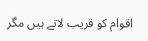اقوام کو قریب لاتے ہیں مگر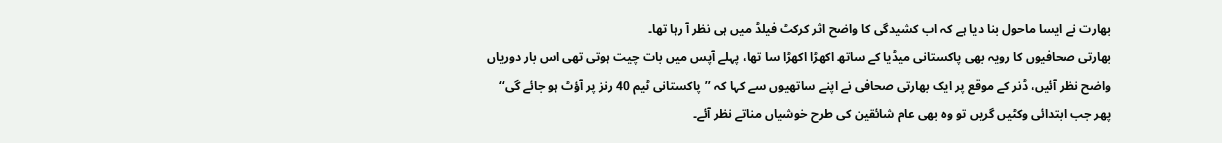بھارت نے ایسا ماحول بنا دیا ہے کہ اب کشیدگی کا واضح اثر کرکٹ فیلڈ میں ہی نظر آ رہا تھا۔
بھارتی صحافیوں کا رویہ بھی پاکستانی میڈیا کے ساتھ اکھڑا اکھڑا سا تھا، پہلے آپس میں بات چیت ہوتی تھی اس بار دوریاں واضح نظر آئیں، ڈنر کے موقع پر ایک بھارتی صحافی نے اپنے ساتھیوں سے کہا کہ ’’پاکستانی ٹیم 40 رنز پر آؤٹ ہو جائے گی‘‘ پھر جب ابتدائی وکٹیں گریں تو وہ بھی عام شائقین کی طرح خوشیاں مناتے نظر آئے۔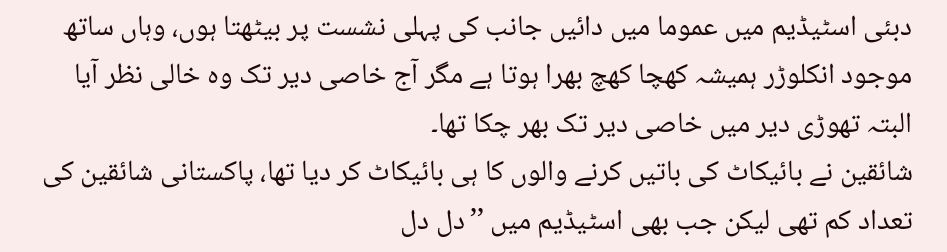دبئی اسٹیڈیم میں عموما میں دائیں جانب کی پہلی نشست پر بیٹھتا ہوں، وہاں ساتھ موجود انکلوڑر ہمیشہ کھچا کھچ بھرا ہوتا ہے مگر آج خاصی دیر تک وہ خالی نظر آیا البتہ تھوڑی دیر میں خاصی دیر تک بھر چکا تھا۔
شائقین نے بائیکاٹ کی باتیں کرنے والوں کا ہی بائیکاٹ کر دیا تھا، پاکستانی شائقین کی تعداد کم تھی لیکن جب بھی اسٹیڈیم میں ’’دل دل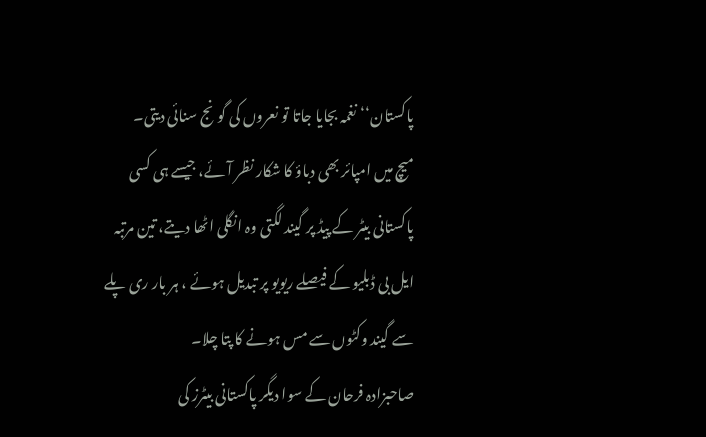پاکستان‘‘ نغمہ بجایا جاتا تو نعروں کی گونج سنائی دیتی۔
میچ میں امپائر بھی دباؤ کا شکار نظر آئے، جیسے ہی کسی پاکستانی بیٹر کے پیڈ پر گیند لگتی وہ انگلی اٹھا دیتے، تین مرتبہ ایل بی ڈبلیو کے فیصلے ریویو پر تبدیل ہوئے ، ہر بار ری پلے سے گیند وکٹوں سے مس ہونے کا پتا چلا۔
صاحبزادہ فرحان کے سوا دیگر پاکستانی بیٹرز کی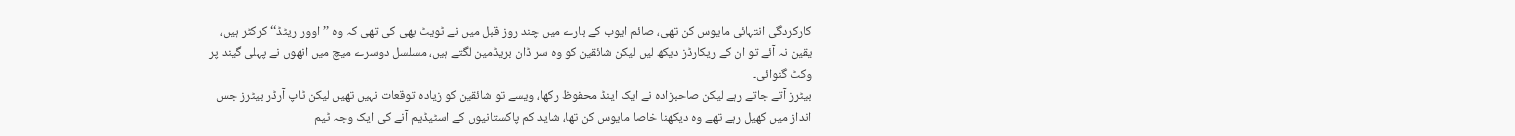کارکردگی انتہائی مایوس کن تھی، صائم ایوب کے بارے میں چند روز قبل میں نے ٹویٹ بھی کی تھی کہ وہ ’’اوور ریٹڈ‘‘ کرکٹر ہیں، یقین نہ آئے تو ان کے ریکارڈز دیکھ لیں لیکن شائقین کو وہ سر ڈان بریڈمین لگتے ہیں، مسلسل دوسرے میچ میں انھوں نے پہلی گیند پر وکٹ گنوائی۔
بیٹرز آتے جاتے رہے لیکن صاحبزادہ نے ایک اینڈ محفوظ رکھا، ویسے تو شائقین کو زیادہ توقعات نہیں تھیں لیکن ٹاپ آرڈر بیٹرز جس انداز میں کھیل رہے تھے وہ دیکھنا خاصا مایوس کن تھا، شاید کم پاکستانیوں کے اسٹیڈیم آنے کی ایک وجہ ٹیم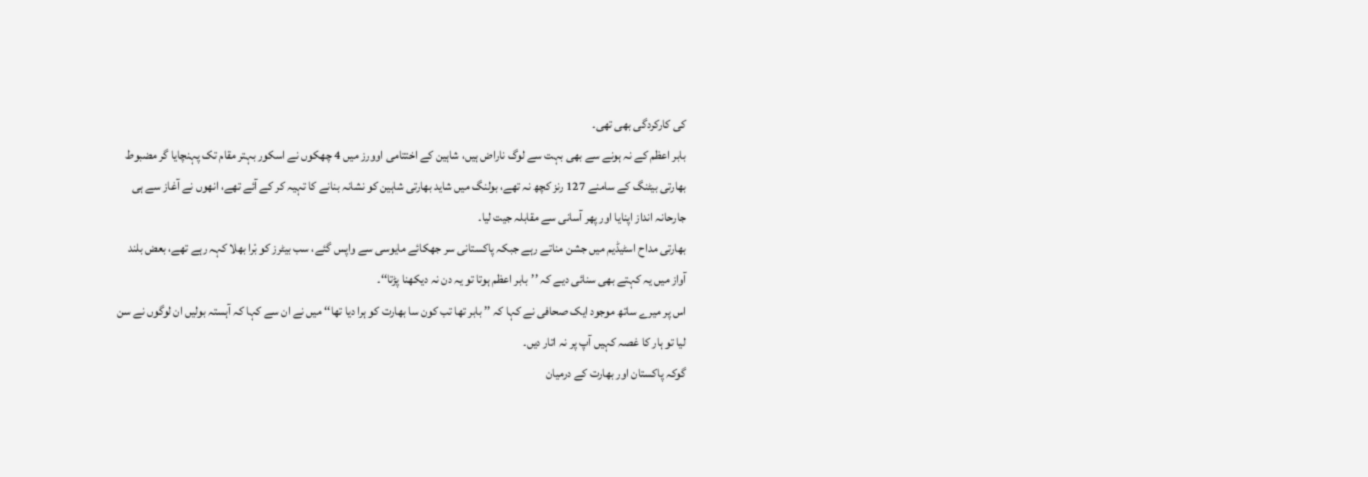کی کارکردگی بھی تھی۔
بابر اعظم کے نہ ہونے سے بھی بہت سے لوگ ناراض ہیں، شاہین کے اختتامی اوورز میں 4 چھکوں نے اسکور بہتر مقام تک پہنچایا گر مضبوط بھارتی بیٹنگ کے سامنے 127 رنز کچھ نہ تھے، بولنگ میں شاید بھارتی شاہین کو نشانہ بنانے کا تہیہ کر کے آئے تھے، انھوں نے آغاز سے ہی جارحانہ انداز اپنایا اور پھر آسانی سے مقابلہ جیت لیا۔
بھارتی مداح اسٹیڈیم میں جشن مناتے رہے جبکہ پاکستانی سر جھکائے مایوسی سے واپس گئے، سب بیٹرز کو بْرا بھلا کہہ رہے تھے، بعض بلند آواز میں یہ کہتے بھی سنائی دیے کہ ’’بابر اعظم ہوتا تو یہ دن نہ دیکھنا پڑتا‘‘۔
اس پر میرے ساتھ موجود ایک صحافی نے کہا کہ ’’ بابر تھا تب کون سا بھارت کو ہرا دیا تھا‘‘ میں نے ان سے کہا کہ آہستہ بولیں ان لوگوں نے سن لیا تو ہار کا غصہ کہیں آپ پر نہ اتار دیں۔
گوکہ پاکستان اور بھارت کے درمیان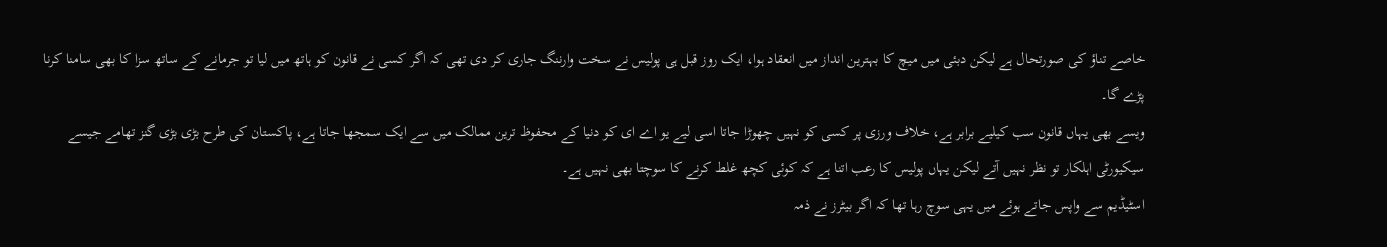خاصے تناؤ کی صورتحال ہے لیکن دبئی میں میچ کا بہترین انداز میں انعقاد ہوا، ایک روز قبل ہی پولیس نے سخت وارننگ جاری کر دی تھی کہ اگر کسی نے قانون کو ہاتھ میں لیا تو جرمانے کے ساتھ سزا کا بھی سامنا کرنا پڑے گا۔
ویسے بھی یہاں قانون سب کیلیے برابر ہے، خلاف ورزی پر کسی کو نہیں چھوڑا جاتا اسی لیے یو اے ای کو دنیا کے محفوظ ترین ممالک میں سے ایک سمجھا جاتا ہے، پاکستان کی طرح بڑی بڑی گنز تھامے جیسے سیکیورٹی اہلکار تو نظر نہیں آتے لیکن یہاں پولیس کا رعب اتنا ہے کہ کوئی کچھ غلط کرنے کا سوچتا بھی نہیں ہے۔
اسٹیڈیم سے واپس جاتے ہوئے میں یہی سوچ رہا تھا کہ اگر بیٹرز نے ذمہ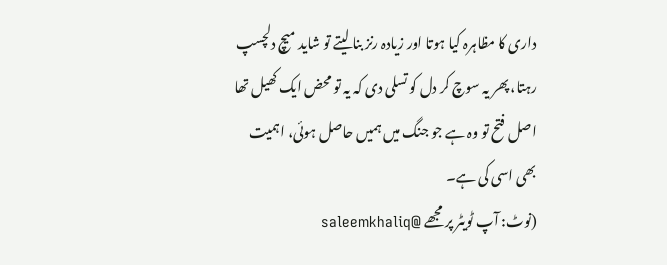داری کا مظاہرہ کیا ہوتا اور زیادہ رنز بنا لیتے تو شاید میچ دلچسپ رہتا، پھر یہ سوچ کر دل کو تسلی دی کہ یہ تو محض ایک کھیل تھا اصل فتح تو وہ ہے جو جنگ میں ہمیں حاصل ہوئی، اہمیت بھی اسی کی ہے۔
(نوٹ: آپ ٹویٹر پر مجھے @saleemkhaliq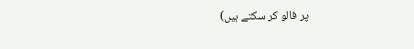پر فالو کر سکتے ہیں)